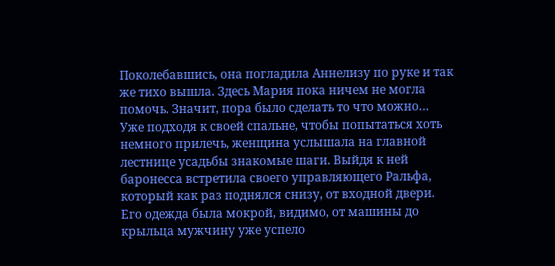Поколебавшись, она погладила Аннелизу по руке и так же тихо вышла. Здесь Мария пока ничем не могла помочь. Значит, пора было сделать то что можно…
Уже подходя к своей спальне, чтобы попытаться хоть немного прилечь, женщина услышала на главной лестнице усадьбы знакомые шаги. Выйдя к ней баронесса встретила своего управляющего Ральфа, который как раз поднялся снизу, от входной двери.
Его одежда была мокрой, видимо, от машины до крыльца мужчину уже успело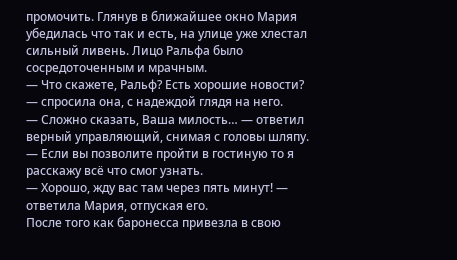промочить. Глянув в ближайшее окно Мария убедилась что так и есть, на улице уже хлестал сильный ливень. Лицо Ральфа было сосредоточенным и мрачным.
— Что скажете, Ральф? Есть хорошие новости? — спросила она, с надеждой глядя на него.
— Сложно сказать, Ваша милость… — ответил верный управляющий, снимая с головы шляпу. — Если вы позволите пройти в гостиную то я расскажу всё что смог узнать.
— Хорошо, жду вас там через пять минут! — ответила Мария, отпуская его.
После того как баронесса привезла в свою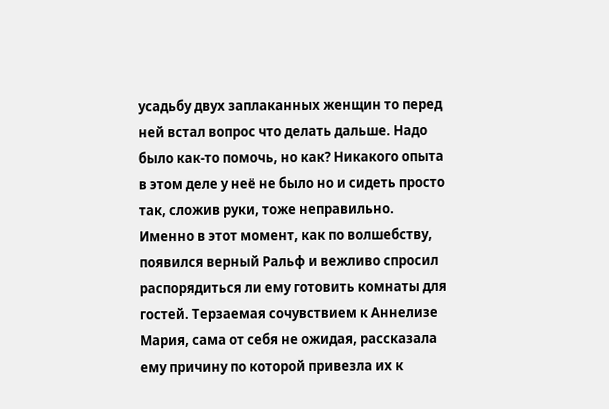усадьбу двух заплаканных женщин то перед ней встал вопрос что делать дальше. Надо было как-то помочь, но как? Никакого опыта в этом деле у неё не было но и сидеть просто так, сложив руки, тоже неправильно. Именно в этот момент, как по волшебству, появился верный Ральф и вежливо спросил распорядиться ли ему готовить комнаты для гостей. Терзаемая сочувствием к Аннелизе Мария, сама от себя не ожидая, рассказала ему причину по которой привезла их к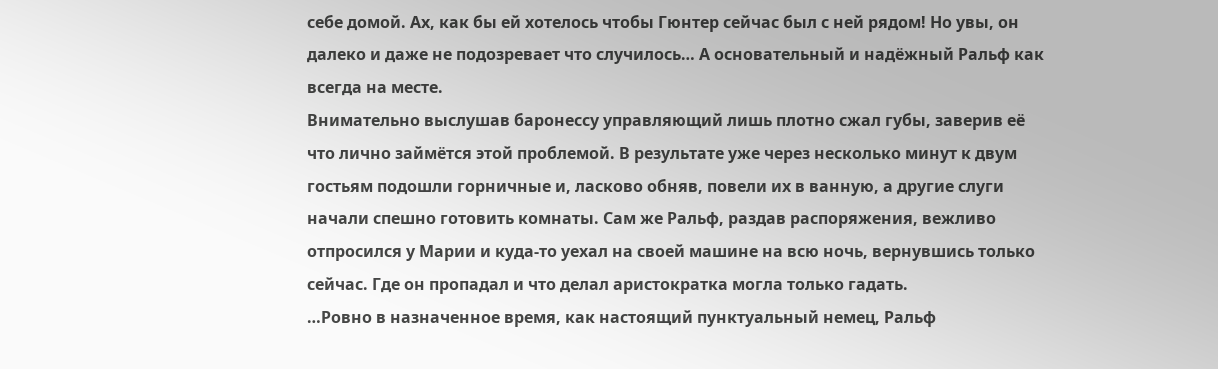себе домой. Ах, как бы ей хотелось чтобы Гюнтер сейчас был с ней рядом! Но увы, он далеко и даже не подозревает что случилось… А основательный и надёжный Ральф как всегда на месте.
Внимательно выслушав баронессу управляющий лишь плотно сжал губы, заверив её что лично займётся этой проблемой. В результате уже через несколько минут к двум гостьям подошли горничные и, ласково обняв, повели их в ванную, а другие слуги начали спешно готовить комнаты. Сам же Ральф, раздав распоряжения, вежливо отпросился у Марии и куда-то уехал на своей машине на всю ночь, вернувшись только сейчас. Где он пропадал и что делал аристократка могла только гадать.
…Ровно в назначенное время, как настоящий пунктуальный немец, Ральф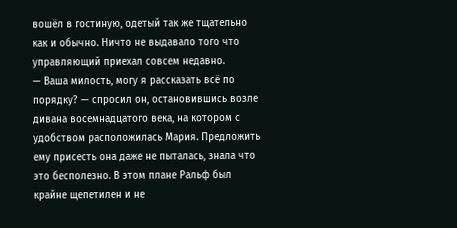вошёл в гостиную, одетый так же тщательно как и обычно. Ничто не выдавало того что управляющий приехал совсем недавно.
— Ваша милость, могу я рассказать всё по порядку? — спросил он, остановившись возле дивана восемнадцатого века, на котором с удобством расположилась Мария. Предложить ему присесть она даже не пыталась, знала что это бесполезно. В этом плане Ральф был крайне щепетилен и не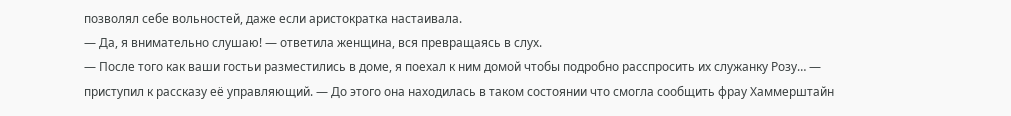позволял себе вольностей, даже если аристократка настаивала.
— Да, я внимательно слушаю! — ответила женщина, вся превращаясь в слух.
— После того как ваши гостьи разместились в доме, я поехал к ним домой чтобы подробно расспросить их служанку Розу… — приступил к рассказу её управляющий. — До этого она находилась в таком состоянии что смогла сообщить фрау Хаммерштайн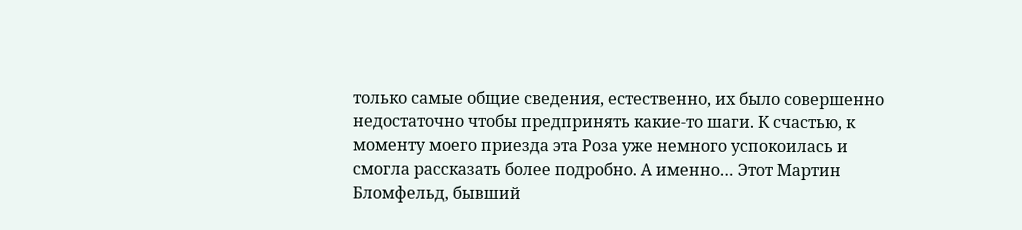только самые общие сведения, естественно, их было совершенно недостаточно чтобы предпринять какие-то шаги. К счастью, к моменту моего приезда эта Роза уже немного успокоилась и смогла рассказать более подробно. А именно… Этот Мартин Бломфельд, бывший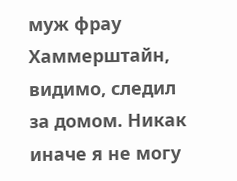муж фрау Хаммерштайн, видимо, следил за домом. Никак иначе я не могу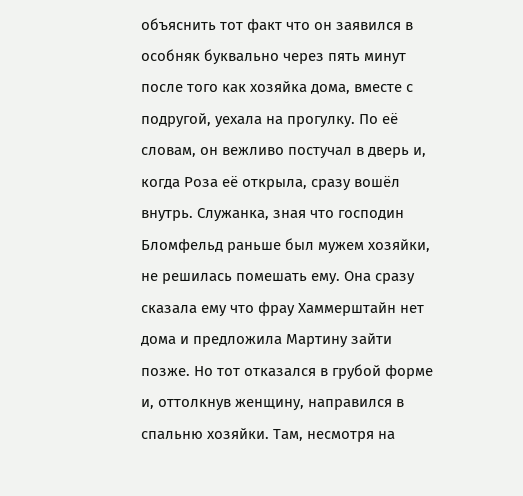объяснить тот факт что он заявился в особняк буквально через пять минут после того как хозяйка дома, вместе с подругой, уехала на прогулку. По её словам, он вежливо постучал в дверь и, когда Роза её открыла, сразу вошёл внутрь. Служанка, зная что господин Бломфельд раньше был мужем хозяйки, не решилась помешать ему. Она сразу сказала ему что фрау Хаммерштайн нет дома и предложила Мартину зайти позже. Но тот отказался в грубой форме и, оттолкнув женщину, направился в спальню хозяйки. Там, несмотря на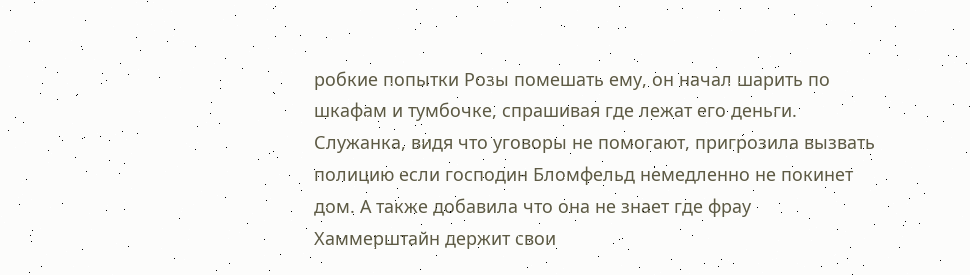робкие попытки Розы помешать ему, он начал шарить по шкафам и тумбочке, спрашивая где лежат его деньги. Служанка, видя что уговоры не помогают, пригрозила вызвать полицию если господин Бломфельд немедленно не покинет дом. А также добавила что она не знает где фрау Хаммерштайн держит свои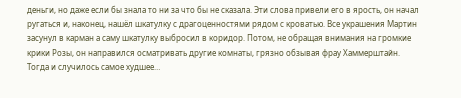деньги, но даже если бы знала то ни за что бы не сказала. Эти слова привели его в ярость, он начал ругаться и, наконец, нашёл шкатулку с драгоценностями рядом с кроватью. Все украшения Мартин засунул в карман а саму шкатулку выбросил в коридор. Потом, не обращая внимания на громкие крики Розы, он направился осматривать другие комнаты, грязно обзывая фрау Хаммерштайн. Тогда и случилось самое худшее…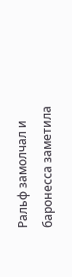Ральф замолчал и баронесса заметила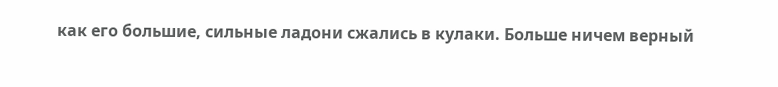как его большие, сильные ладони сжались в кулаки. Больше ничем верный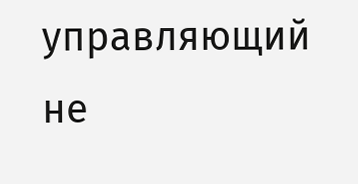управляющий не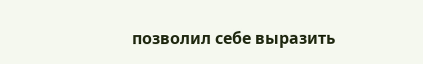позволил себе выразить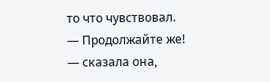то что чувствовал.
— Продолжайте же! — сказала она,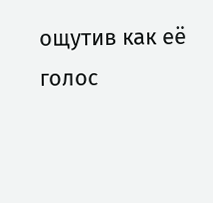ощутив как её голос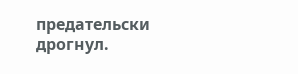предательски дрогнул.